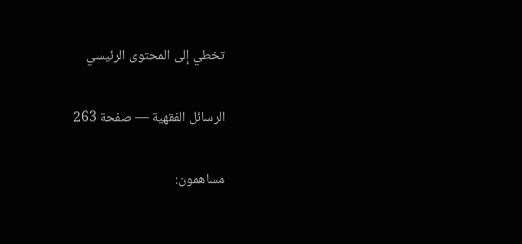تخطي إلى المحتوى الرئيسي

الرسائل الفقهية — صفحة 263

مساهمون: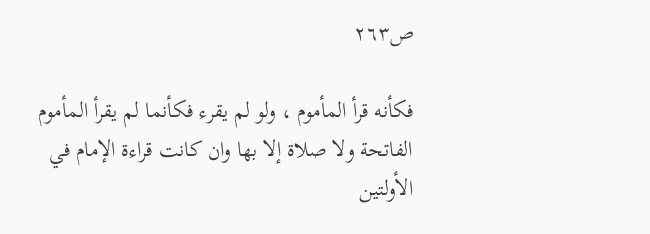ص٢٦٣

فكأنه قرأ المأموم ، ولو لم يقرء فكأنما لم يقرأ المأموم الفاتحة ولا صلاة إلا بها وان كانت قراءة الإمام في الأولتين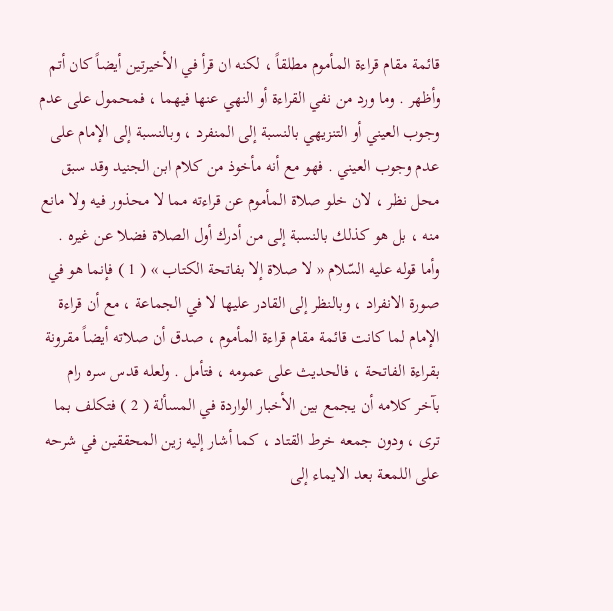قائمة مقام قراءة المأموم مطلقاً ، لكنه ان قرأ في الأخيرتين أيضاً كان أتم وأظهر . وما ورد من نفي القراءة أو النهي عنها فيهما ، فمحمول على عدم وجوب العيني أو التنزيهي بالنسبة إلى المنفرد ، وبالنسبة إلى الإمام على عدم وجوب العيني . فهو مع أنه مأخوذ من كلام ابن الجنيد وقد سبق محل نظر ، لان خلو صلاة المأموم عن قراءته مما لا محذور فيه ولا مانع منه ، بل هو كذلك بالنسبة إلى من أدرك أول الصلاة فضلا عن غيره . وأما قوله عليه السّلام « لا صلاة إلا بفاتحة الكتاب » ( 1 ) فإنما هو في صورة الانفراد ، وبالنظر إلى القادر عليها لا في الجماعة ، مع أن قراءة الإمام لما كانت قائمة مقام قراءة المأموم ، صدق أن صلاته أيضاً مقرونة بقراءة الفاتحة ، فالحديث على عمومه ، فتأمل . ولعله قدس سره رام بآخر كلامه أن يجمع بين الأخبار الواردة في المسألة ( 2 ) فتكلف بما ترى ، ودون جمعه خرط القتاد ، كما أشار إليه زين المحققين في شرحه على اللمعة بعد الايماء إلى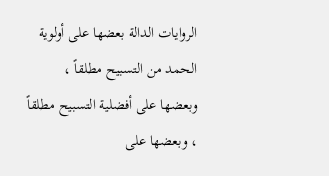الروايات الدالة بعضها على أولوية الحمد من التسبيح مطلقاً ، وبعضها على أفضلية التسبيح مطلقاً ، وبعضها على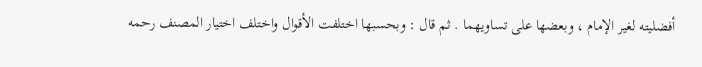أفضليته لغير الإمام ، وبعضها على تساويهما . ثم قال : وبحسبها اختلفت الأقوال واختلف اختيار المصنف رحمه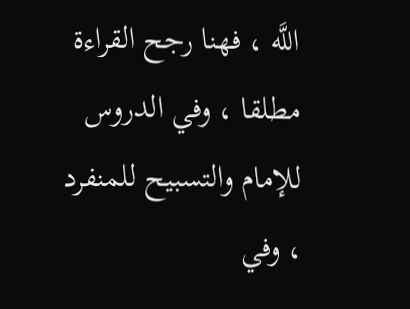اللَّه ، فهنا رجح القراءة مطلقا ، وفي الدروس للإمام والتسبيح للمنفرد ، وفي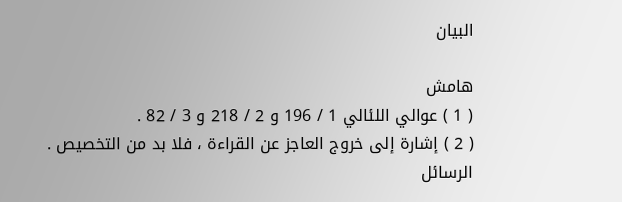البيان

هامش
( 1 ) عوالي اللئالي 1 / 196 و 2 / 218 و 3 / 82 .
( 2 ) إشارة إلى خروج العاجز عن القراءة ، فلا بد من التخصيص .
الرسائل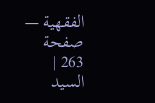الفقهية — صفحة 263 | السيد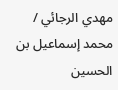مهدي الرجائي / محمد إسماعيل بن الحسين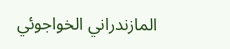المازندراني الخواجوئي